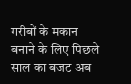गरीबों के मकान बनाने के लिए पिछले साल का बजट अब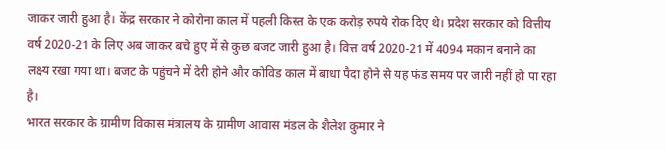जाकर जारी हुआ है। केंद्र सरकार ने कोरोना काल में पहली किस्त के एक करोड़ रुपये रोक दिए थे। प्रदेश सरकार को वित्तीय वर्ष 2020-21 के लिए अब जाकर बचे हुए में से कुछ बजट जारी हुआ है। वित्त वर्ष 2020-21 में 4094 मकान बनाने का लक्ष्य रखा गया था। बजट के पहुंचने में देरी होने और कोविड काल में बाधा पैदा होने से यह फंड समय पर जारी नहीं हो पा रहा है।
भारत सरकार के ग्रामीण विकास मंत्रालय के ग्रामीण आवास मंडल के शैलेश कुमार ने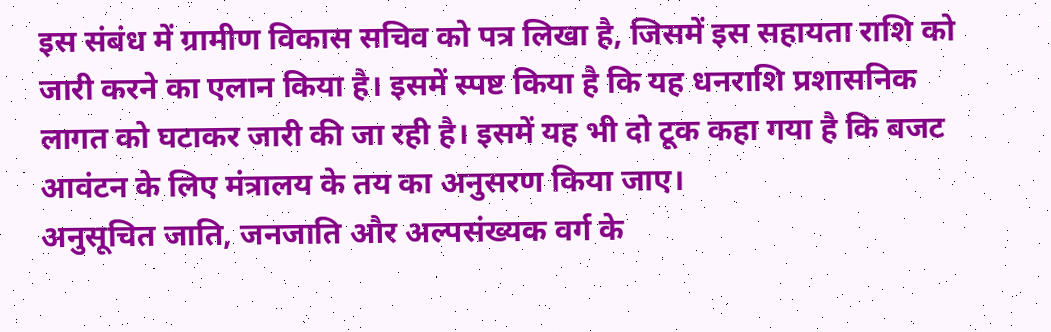इस संबंध में ग्रामीण विकास सचिव को पत्र लिखा है, जिसमें इस सहायता राशि को जारी करने का एलान किया है। इसमें स्पष्ट किया है कि यह धनराशि प्रशासनिक लागत को घटाकर जारी की जा रही है। इसमें यह भी दो टूक कहा गया है कि बजट आवंटन के लिए मंत्रालय के तय का अनुसरण किया जाए।
अनुसूचित जाति, जनजाति और अल्पसंख्यक वर्ग के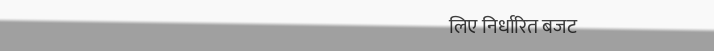लिए निर्धारित बजट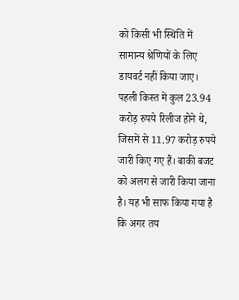को किसी भी स्थिति में सामान्य श्रेणियों के लिए डायवर्ट नहीं किया जाए। पहली किस्त में कुल 23.94 करोड़ रुपये रिलीज होने थे, जिसमें से 11.97 करोड़ रुपये जारी किए गए हैं। बाकी बजट को अलग से जारी किया जाना है। यह भी साफ किया गया है कि अगर तय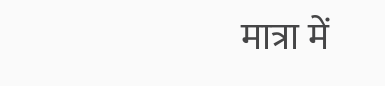मात्रा में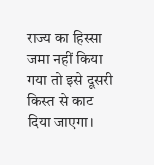राज्य का हिस्सा जमा नहीं किया गया तो इसे दूसरी किस्त से काट दिया जाएगा।